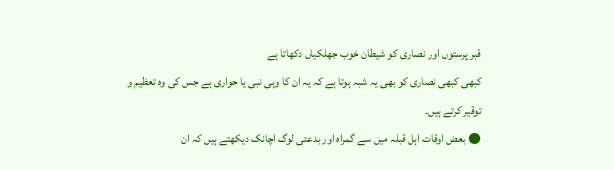قبر پرستوں اور نصاری کو شیطان خوب جھلکیاں دکھاتا ہے
کبھی کبھی نصاری کو بھی یہ شبہ ہوتا ہے کہ یہ ان کا وہی نبی یا حواری ہے جس کی وہ تعظیم و توقیر کرتے ہیں۔
● بعض اوقات اہل قبلہ میں سے گمراہ اور بدعتی لوگ اچانک دیکھتے ہیں کہ ان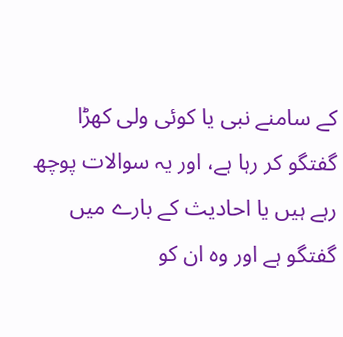کے سامنے نبی یا کوئی ولی کھڑا گفتگو کر رہا ہے، اور یہ سوالات پوچھ رہے ہیں یا احادیث کے بارے میں گفتگو ہے اور وہ ان کو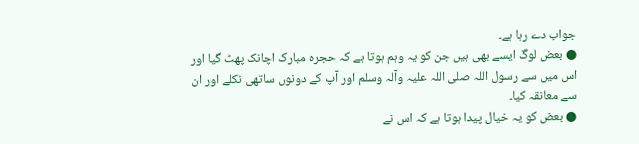جواب دے رہا ہے۔
● بعض لوگ ایسے بھی ہیں جن کو یہ وہم ہوتا ہے کہ حجرہ مبارک اچانک پھٹ گیا اور اس میں سے رسول اللہ صلی اللہ علیہ وآلہ وسلم اور آپ کے دونوں ساتھی نکلے اور ان سے معانقہ کیا۔
● بعض کو یہ خیال پیدا ہوتا ہے کہ اس نے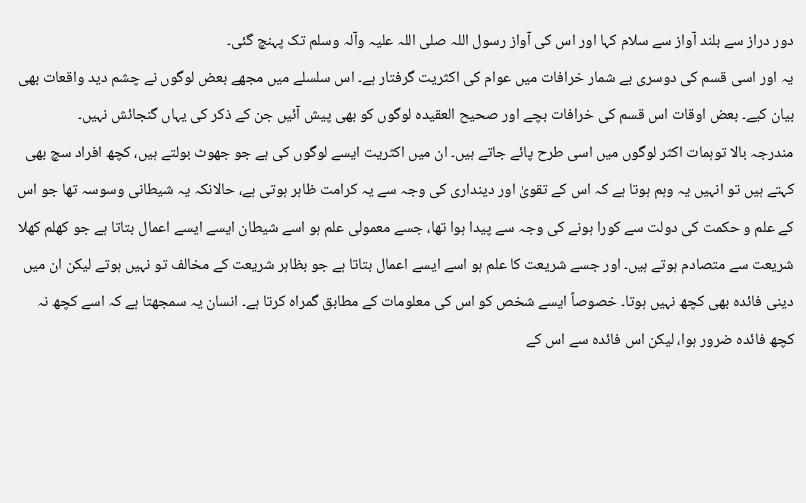دور دراز سے بلند آواز سے سلام کہا اور اس کی آواز رسول اللہ صلی اللہ علیہ وآلہ وسلم تک پہنچ گئی۔
یہ اور اسی قسم کی دوسری بے شمار خرافات میں عوام کی اکثریت گرفتار ہے۔ اس سلسلے میں مجھے بعض لوگوں نے چشم دید واقعات بھی بیان کیے۔ بعض اوقات اس قسم کی خرافات بچے اور صحیح العقیدہ لوگوں کو بھی پیش آئیں جن کے ذکر کی یہاں گنجائش نہیں۔
مندرجہ بالا توہمات اکثر لوگوں میں اسی طرح پائے جاتے ہیں۔ ان میں اکثریت ایسے لوگوں کی ہے جو جھوٹ بولتے ہیں، کچھ افراد سچ بھی کہتے ہیں تو انہیں یہ وہم ہوتا ہے کہ اس کے تقویٰ اور دینداری کی وجہ سے یہ کرامت ظاہر ہوتی ہے، حالانکہ یہ شیطانی وسوسہ تھا جو اس کے علم و حکمت کی دولت سے کورا ہونے کی وجہ سے پیدا ہوا تھا، جسے معمولی علم ہو اسے شیطان ایسے ایسے اعمال بتاتا ہے جو کھلم کھلا شریعت سے متصادم ہوتے ہیں۔ اور جسے شریعت کا علم ہو اسے ایسے اعمال بتاتا ہے جو بظاہر شریعت کے مخالف تو نہیں ہوتے لیکن ان میں دینی فائدہ بھی کچھ نہیں ہوتا۔ خصوصاً ایسے شخص کو اس کی معلومات کے مطابق گمراہ کرتا ہے۔ انسان یہ سمجھتا ہے کہ اسے کچھ نہ کچھ فائدہ ضرور ہوا، لیکن اس فائدہ سے اس کے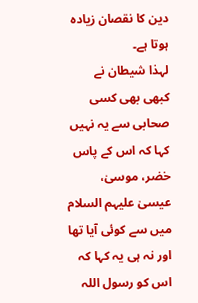دین کا نقصان زیادہ ہوتا ہے۔
لہذا شیطان نے کبھی بھی کسی صحابی سے یہ نہیں کہا کہ اس کے پاس خضر، موسیٰ، عیسیٰ علیہم السلام میں سے کوئی آیا تھا اور نہ ہی یہ کہا کہ اس کو رسول اللہ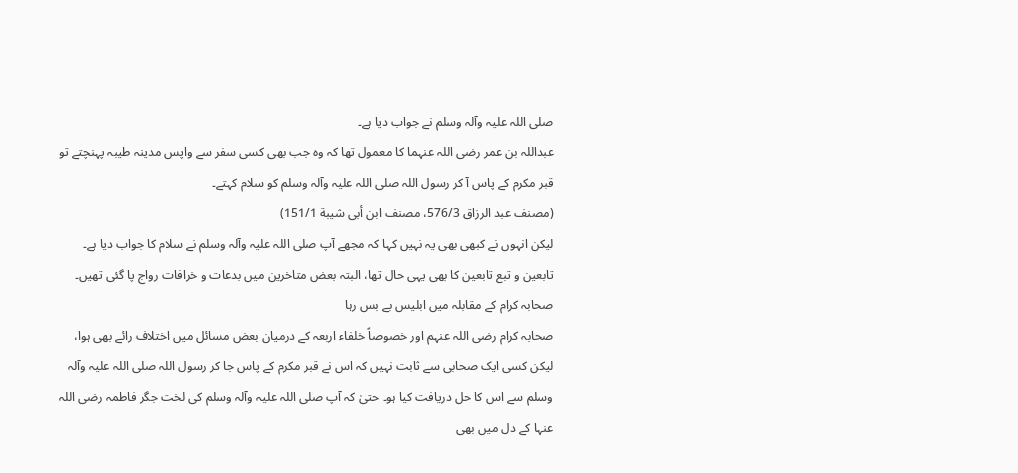صلی اللہ علیہ وآلہ وسلم نے جواب دیا ہے۔
عبداللہ بن عمر رضی اللہ عنہما کا معمول تھا کہ وہ جب بھی کسی سفر سے واپس مدینہ طیبہ پہنچتے تو قبر مکرم کے پاس آ کر رسول اللہ صلی اللہ علیہ وآلہ وسلم کو سلام کہتے۔
(مصنف عبد الرزاق 576/3، مصنف ابن أبى شيبة 151/1)
لیکن انہوں نے کبھی بھی یہ نہیں کہا کہ مجھے آپ صلی اللہ علیہ وآلہ وسلم نے سلام کا جواب دیا ہے۔ تابعین و تبع تابعین کا بھی یہی حال تھا، البتہ بعض متاخرین میں بدعات و خرافات رواج پا گئی تھیں۔
صحابہ کرام کے مقابلہ میں ابلیس بے بس رہا
صحابہ کرام رضی اللہ عنہم اور خصوصاً خلفاء اربعہ کے درمیان بعض مسائل میں اختلاف رائے بھی ہوا، لیکن کسی ایک صحابی سے ثابت نہیں کہ اس نے قبر مکرم کے پاس جا کر رسول اللہ صلی اللہ علیہ وآلہ وسلم سے اس کا حل دریافت کیا ہو۔ حتیٰ کہ آپ صلی اللہ علیہ وآلہ وسلم کی لخت جگر فاطمہ رضی اللہ عنہا کے دل میں بھی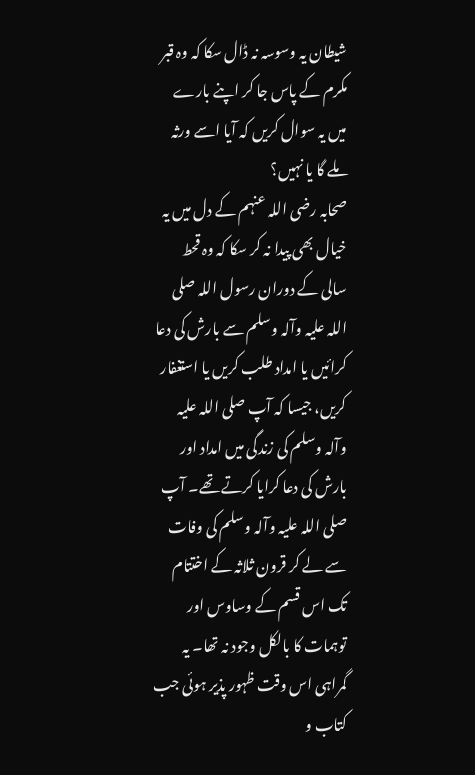شیطان یہ وسوسہ نہ ڈال سکا کہ وہ قبر مکرم کے پاس جا کر اپنے بارے میں یہ سوال کریں کہ آیا اسے ورثہ ملے گا یا نہیں؟
صحابہ رضی اللہ عنہم کے دل میں یہ خیال بھی پیدا نہ کر سکا کہ وہ قحط سالی کے دوران رسول اللہ صلی اللہ علیہ وآلہ وسلم سے بارش کی دعا کرائیں یا امداد طلب کریں یا استغفار کریں، جیسا کہ آپ صلی اللہ علیہ وآلہ وسلم کی زندگی میں امداد اور بارش کی دعا کرایا کرتے تھے۔ آپ صلی اللہ علیہ وآلہ وسلم کی وفات سے لے کر قرون ثلاثہ کے اختتام تک اس قسم کے وساوس اور توہمات کا بالکل وجود نہ تھا۔ یہ گمراہی اس وقت ظہور پذیر ہوئی جب کتاب و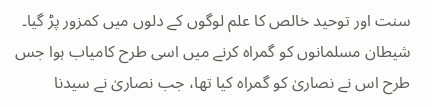سنت اور توحید خالص کا علم لوگوں کے دلوں میں کمزور پڑ گیا۔ شیطان مسلمانوں کو گمراہ کرنے میں اسی طرح کامیاب ہوا جس طرح اس نے نصاریٰ کو گمراہ کیا تھا، جب نصاریٰ نے سیدنا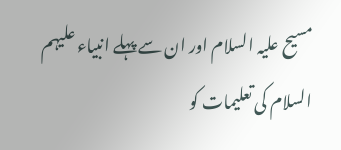مسیح علیہ السلام اور ان سے پہلے انبیاء علیہم السلام کی تعلیمات کو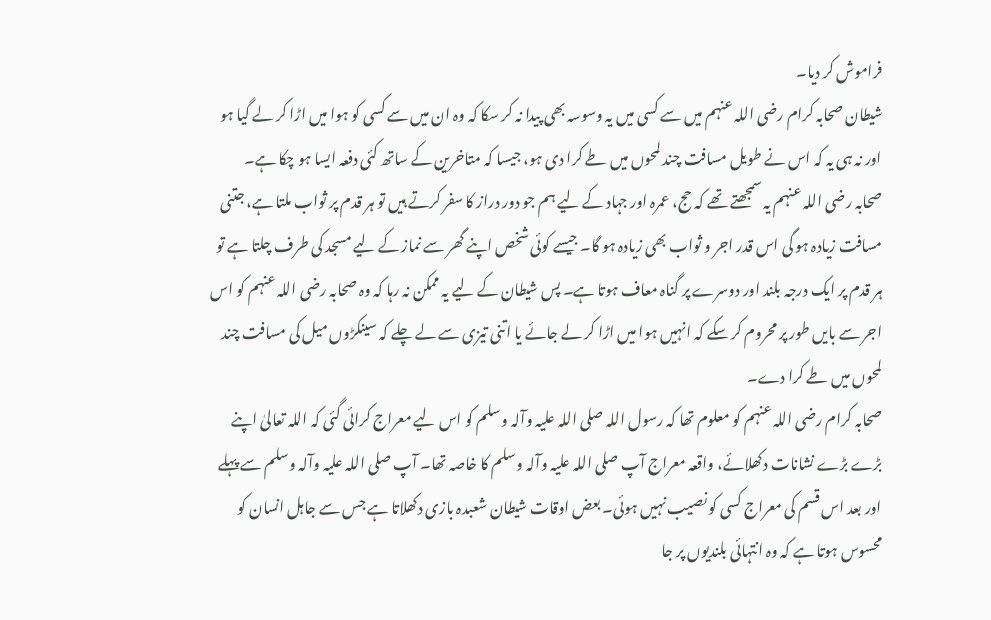فراموش کر دیا۔
شیطان صحابہ کرام رضی اللہ عنہم میں سے کسی میں یہ وسوسہ بھی پیدا نہ کر سکا کہ وہ ان میں سے کسی کو ہوا میں اڑا کر لے گیا ہو اور نہ ہی یہ کہ اس نے طویل مسافت چند لمحوں میں طے کرا دی ہو، جیسا کہ متاخرین کے ساتھ کئی دفعہ ایسا ہو چکا ہے۔
صحابہ رضی اللہ عنہم یہ سمجھتے تھے کہ حج، عمرہ اور جہاد کے لیے ہم جو دور دراز کا سفر کرتے ہیں تو ہر قدم پر ثواب ملتا ہے، جتنی مسافت زیادہ ہو گی اس قدر اجر و ثواب بھی زیادہ ہو گا۔ جیسے کوئی شخص اپنے گھر سے نماز کے لیے مسجد کی طرف چلتا ہے تو ہر قدم پر ایک درجہ بلند اور دوسرے پر گناہ معاف ہوتا ہے۔ پس شیطان کے لیے یہ ممکن نہ رہا کہ وہ صحابہ رضی اللہ عنہم کو اس اجر سے بایں طور پر محروم کر سکے کہ انہیں ہوا میں اڑا کر لے جائے یا اتنی تیزی سے لے چلے کہ سینکڑوں میل کی مسافت چند لمحوں میں طے کرا دے۔
صحابہ کرام رضی اللہ عنہم کو معلوم تھا کہ رسول اللہ صلی اللہ علیہ وآلہ وسلم کو اس لیے معراج کرائی گئی کہ اللہ تعالیٰ اپنے بڑے بڑے نشانات دکھلائے، واقعہ معراج آپ صلی اللہ علیہ وآلہ وسلم کا خاصہ تھا۔ آپ صلی اللہ علیہ وآلہ وسلم سے پہلے اور بعد اس قسم کی معراج کسی کو نصیب نہیں ہوئی۔ بعض اوقات شیطان شعبدہ بازی دکھلاتا ہے جس سے جاہل انسان کو محسوس ہوتا ہے کہ وہ انتہائی بلندیوں پر جا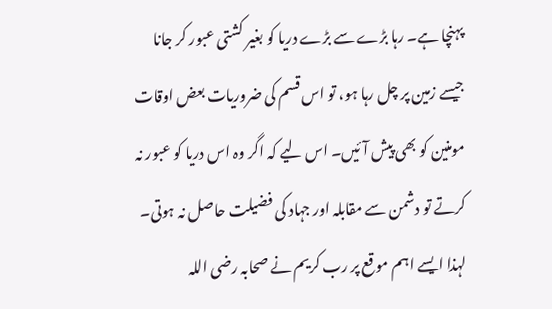پہنچا ہے۔ رہا بڑے سے بڑے دریا کو بغیر کشتی عبور کر جانا جیسے زمین پر چل رہا ہو، تو اس قسم کی ضروریات بعض اوقات مومنین کو بھی پیش آئیں۔ اس لیے کہ اگر وہ اس دریا کو عبور نہ کرتے تو دشمن سے مقابلہ اور جہاد کی فضیلت حاصل نہ ہوتی۔ لہذا ایسے اہم موقع پر رب کریم نے صحابہ رضی اللہ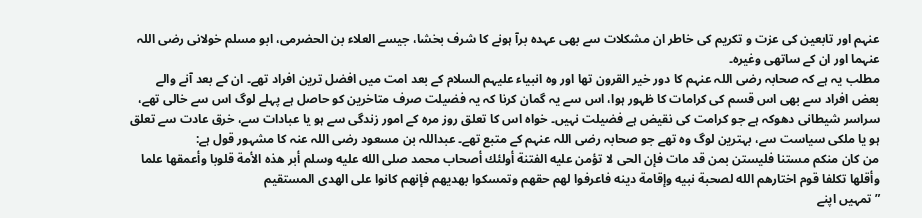عنہم اور تابعین کی عزت و تکریم کی خاطر ان مشکلات سے بھی عہدہ برآ ہونے کا شرف بخشا، جیسے العلاء بن الحضرمی، ابو مسلم خولانی رضی اللہ عنہما اور ان کے ساتھی وغیرہ۔
مطلب یہ ہے کہ صحابہ رضی اللہ عنہم کا دور خیر القرون تھا اور وہ انبیاء علیہم السلام کے بعد امت میں افضل ترین افراد تھے۔ ان کے بعد آنے والے بعض افراد سے بھی اس قسم کی کرامات کا ظہور ہوا، اس سے یہ گمان کرنا کہ یہ فضیلت صرف متاخرین کو حاصل ہے پہلے لوگ اس سے خالی تھے، سراسر شیطانی دھوکہ ہے جو کرامت کی نقیض ہے فضیلت نہیں۔ خواہ اس کا تعلق روز مرہ کے امور زندگی سے ہو یا عبادات سے، خرق عادت سے تعلق ہو یا ملکی سیاست سے، بہترین لوگ وہ تھے جو صحابہ رضی اللہ عنہم کے متبع تھے۔ عبداللہ بن مسعود رضی اللہ عنہ کا مشہور قول ہے:
من كان منكم مستنا فليستن بمن قد مات فإن الحى لا تؤمن عليه الفتنة أولئك أصحاب محمد صلى الله عليه وسلم أبر هذه الأمة قلوبا وأعمقها علما وأقلها تكلفا قوم اختارهم الله لصحبة نبيه وإقامة دينه فاعرفوا لهم حقهم وتمسكوا بهديهم فإنهم كانوا على الهدى المستقيم
”تمہیں اپنے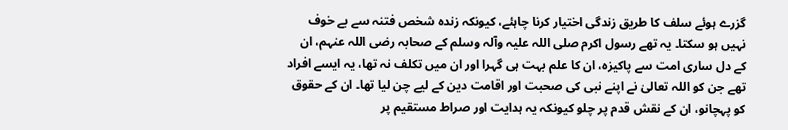گزرے ہوئے سلف کا طریق زندگی اختیار کرنا چاہئے، کیونکہ زندہ شخص فتنہ سے بے خوف نہیں ہو سکتا۔ یہ تھے رسول اکرم صلی اللہ علیہ وآلہ وسلم کے صحابہ رضی اللہ عنہم، ان کے دل ساری امت سے پاکیزہ، ان کا علم بہت ہی گہرا اور ان میں تکلف نہ تھا، یہ ایسے افراد تھے جن کو اللہ تعالیٰ نے اپنے نبی کی صحبت اور اقامت دین کے لیے چن لیا تھا۔ ان کے حقوق کو پہچانو، ان کے نقش قدم پر چلو کیونکہ یہ ہدایت اور صراط مستقیم پر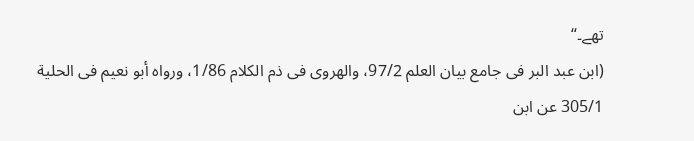تھے۔“
(ابن عبد البر فى جامع بيان العلم 97/2، والهروى فى ذم الكلام 1/86، ورواه أبو نعيم فى الحلية 305/1 عن ابن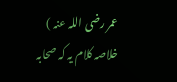عمر رضی اللہ عنہ )
خلاصہ کلام یہ کہ صحابہ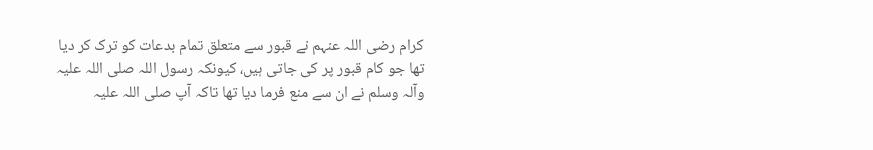کرام رضی اللہ عنہم نے قبور سے متعلق تمام بدعات کو ترک کر دیا تھا جو کام قبور پر کی جاتی ہیں، کیونکہ رسول اللہ صلی اللہ علیہ وآلہ وسلم نے ان سے منع فرما دیا تھا تاکہ آپ صلی اللہ علیہ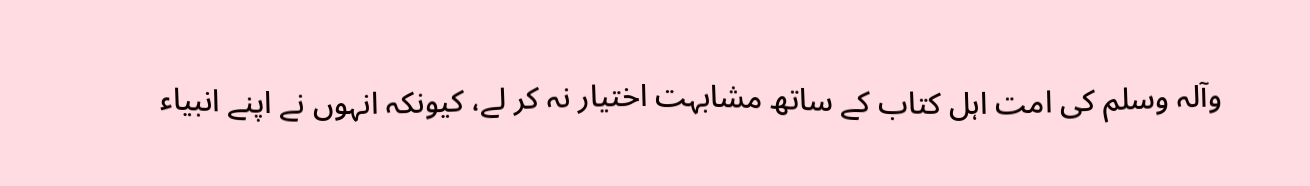وآلہ وسلم کی امت اہل کتاب کے ساتھ مشابہت اختیار نہ کر لے، کیونکہ انہوں نے اپنے انبیاء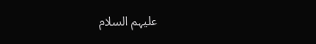علیہم السلام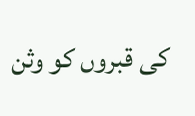کی قبروں کو وثن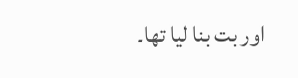اور بت بنا لیا تھا۔